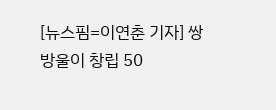[뉴스핌=이연춘 기자] 쌍방울이 창립 50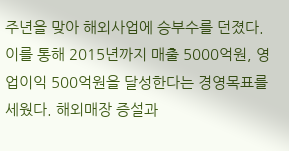주년을 맞아 해외사업에 승부수를 던졌다.
이를 통해 2015년까지 매출 5000억원, 영업이익 500억원을 달성한다는 경영목표를 세웠다. 해외매장 증설과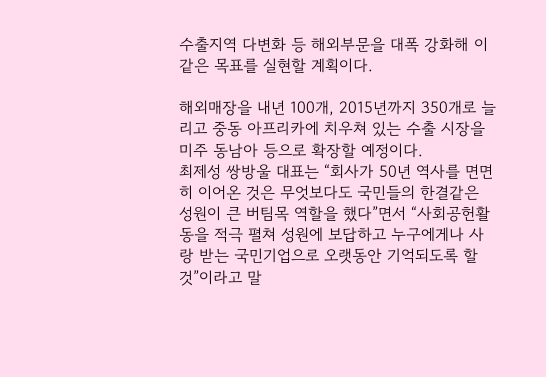수출지역 다변화 등 해외부문을 대폭 강화해 이 같은 목표를 실현할 계획이다.

해외매장을 내년 100개, 2015년까지 350개로 늘리고 중동 아프리카에 치우쳐 있는 수출 시장을 미주 동남아 등으로 확장할 예정이다.
최제성 쌍방울 대표는 “회사가 50년 역사를 면면히 이어온 것은 무엇보다도 국민들의 한결같은 성원이 큰 버팀목 역할을 했다”면서 “사회공헌활동을 적극 펼쳐 성원에 보답하고 누구에게나 사랑 받는 국민기업으로 오랫동안 기억되도록 할 것”이라고 말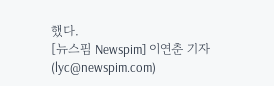했다.
[뉴스핌 Newspim] 이연춘 기자 (lyc@newspim.com)